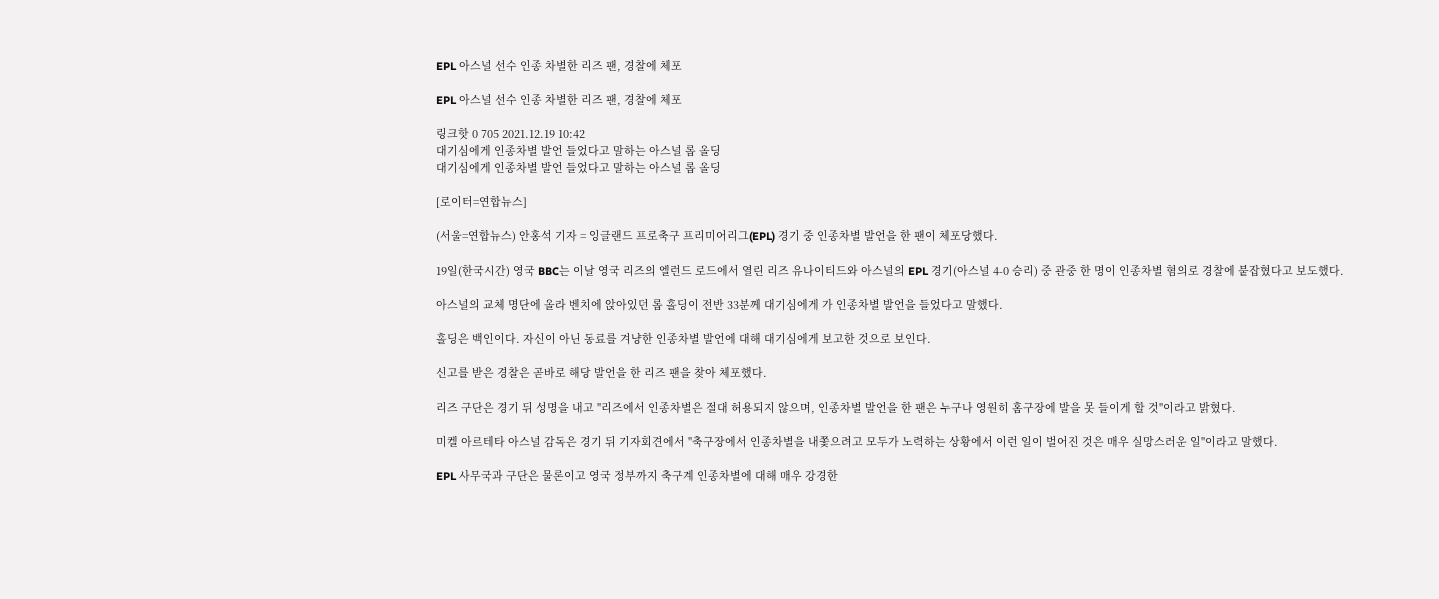EPL 아스널 선수 인종 차별한 리즈 팬, 경찰에 체포

EPL 아스널 선수 인종 차별한 리즈 팬, 경찰에 체포

링크핫 0 705 2021.12.19 10:42
대기심에게 인종차별 발언 들었다고 말하는 아스널 롭 올딩
대기심에게 인종차별 발언 들었다고 말하는 아스널 롭 올딩

[로이터=연합뉴스]

(서울=연합뉴스) 안홍석 기자 = 잉글랜드 프로축구 프리미어리그(EPL) 경기 중 인종차별 발언을 한 팬이 체포당했다.

19일(한국시간) 영국 BBC는 이날 영국 리즈의 엘런드 로드에서 열린 리즈 유나이티드와 아스널의 EPL 경기(아스널 4-0 승리) 중 관중 한 명이 인종차별 혐의로 경찰에 붙잡혔다고 보도했다.

아스널의 교체 명단에 올라 벤치에 앉아있던 롭 홀딩이 전반 33분께 대기심에게 가 인종차별 발언을 들었다고 말했다.

홀딩은 백인이다. 자신이 아닌 동료를 겨냥한 인종차별 발언에 대해 대기심에게 보고한 것으로 보인다.

신고를 받은 경찰은 곧바로 해당 발언을 한 리즈 팬을 찾아 체포했다.

리즈 구단은 경기 뒤 성명을 내고 "리즈에서 인종차별은 절대 허용되지 않으며, 인종차별 발언을 한 팬은 누구나 영원히 홈구장에 발을 못 들이게 할 것"이라고 밝혔다.

미켈 아르테타 아스널 감독은 경기 뒤 기자회견에서 "축구장에서 인종차별을 내쫓으려고 모두가 노력하는 상황에서 이런 일이 벌어진 것은 매우 실망스러운 일"이라고 말했다.

EPL 사무국과 구단은 물론이고 영국 정부까지 축구계 인종차별에 대해 매우 강경한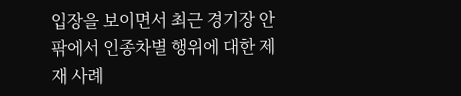입장을 보이면서 최근 경기장 안팎에서 인종차별 행위에 대한 제재 사례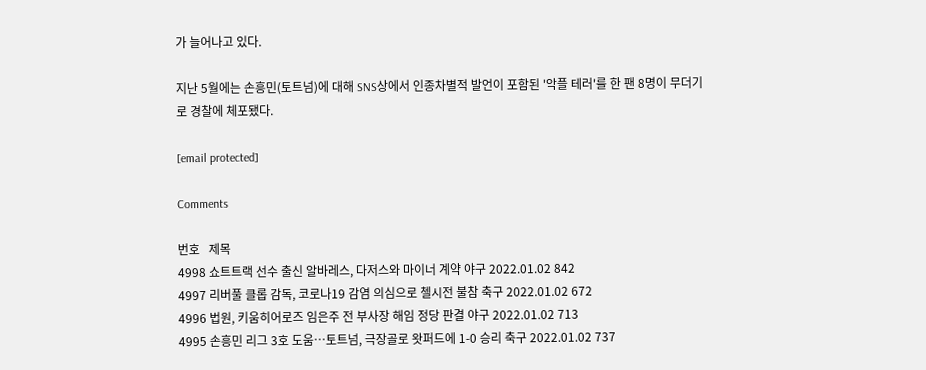가 늘어나고 있다.

지난 5월에는 손흥민(토트넘)에 대해 SNS상에서 인종차별적 발언이 포함된 '악플 테러'를 한 팬 8명이 무더기로 경찰에 체포됐다.

[email protected]

Comments

번호   제목
4998 쇼트트랙 선수 출신 알바레스, 다저스와 마이너 계약 야구 2022.01.02 842
4997 리버풀 클롭 감독, 코로나19 감염 의심으로 첼시전 불참 축구 2022.01.02 672
4996 법원, 키움히어로즈 임은주 전 부사장 해임 정당 판결 야구 2022.01.02 713
4995 손흥민 리그 3호 도움…토트넘, 극장골로 왓퍼드에 1-0 승리 축구 2022.01.02 737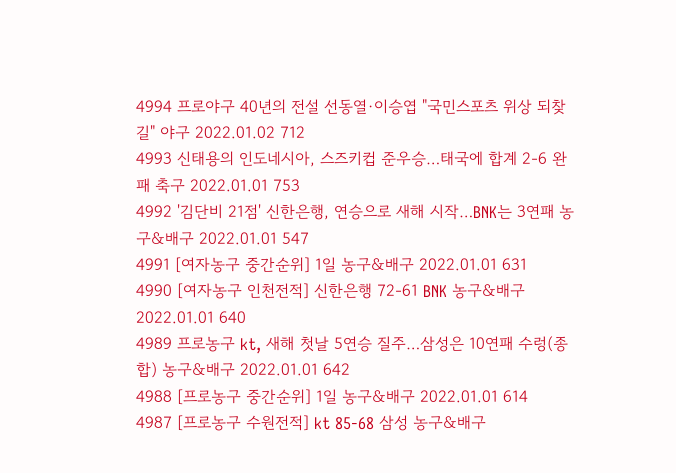4994 프로야구 40년의 전설 선동열·이승엽 "국민스포츠 위상 되찾길" 야구 2022.01.02 712
4993 신태용의 인도네시아, 스즈키컵 준우승…태국에 합계 2-6 완패 축구 2022.01.01 753
4992 '김단비 21점' 신한은행, 연승으로 새해 시작…BNK는 3연패 농구&배구 2022.01.01 547
4991 [여자농구 중간순위] 1일 농구&배구 2022.01.01 631
4990 [여자농구 인천전적] 신한은행 72-61 BNK 농구&배구 2022.01.01 640
4989 프로농구 kt, 새해 첫날 5연승 질주…삼성은 10연패 수렁(종합) 농구&배구 2022.01.01 642
4988 [프로농구 중간순위] 1일 농구&배구 2022.01.01 614
4987 [프로농구 수원전적] kt 85-68 삼성 농구&배구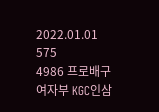2022.01.01 575
4986 프로배구 여자부 KGC인삼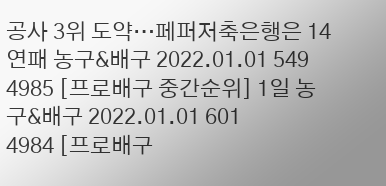공사 3위 도약…페퍼저축은행은 14연패 농구&배구 2022.01.01 549
4985 [프로배구 중간순위] 1일 농구&배구 2022.01.01 601
4984 [프로배구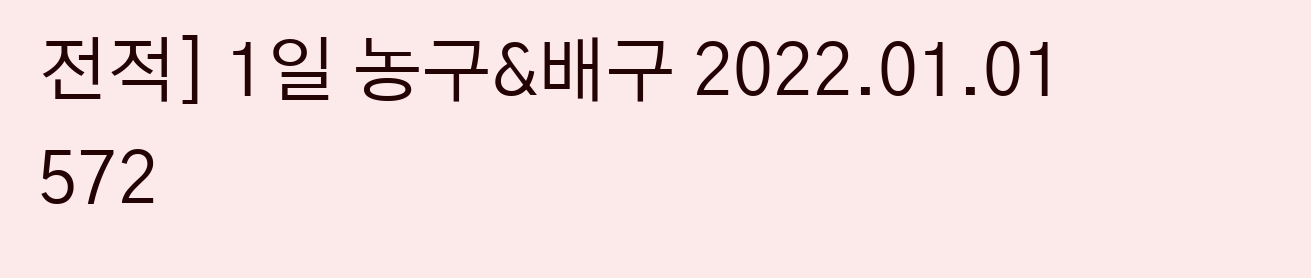전적] 1일 농구&배구 2022.01.01 572